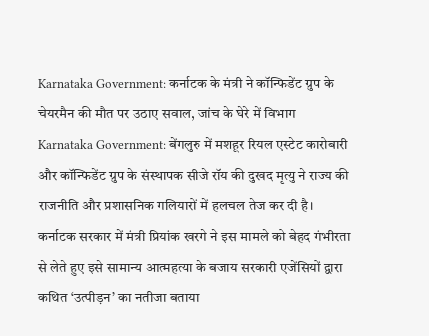Karnataka Government: कर्नाटक के मंत्री ने कॉन्फिडेंट ग्रुप के चेयरमैन की मौत पर उठाए सवाल, जांच के घेरे में विभाग
Karnataka Government: बेंगलुरु में मशहूर रियल एस्टेट कारोबारी और कॉन्फिडेंट ग्रुप के संस्थापक सीजे रॉय की दुखद मृत्यु ने राज्य की राजनीति और प्रशासनिक गलियारों में हलचल तेज कर दी है। कर्नाटक सरकार में मंत्री प्रियांक खरगे ने इस मामले को बेहद गंभीरता से लेते हुए इसे सामान्य आत्महत्या के बजाय सरकारी एजेंसियों द्वारा कथित ‘उत्पीड़न’ का नतीजा बताया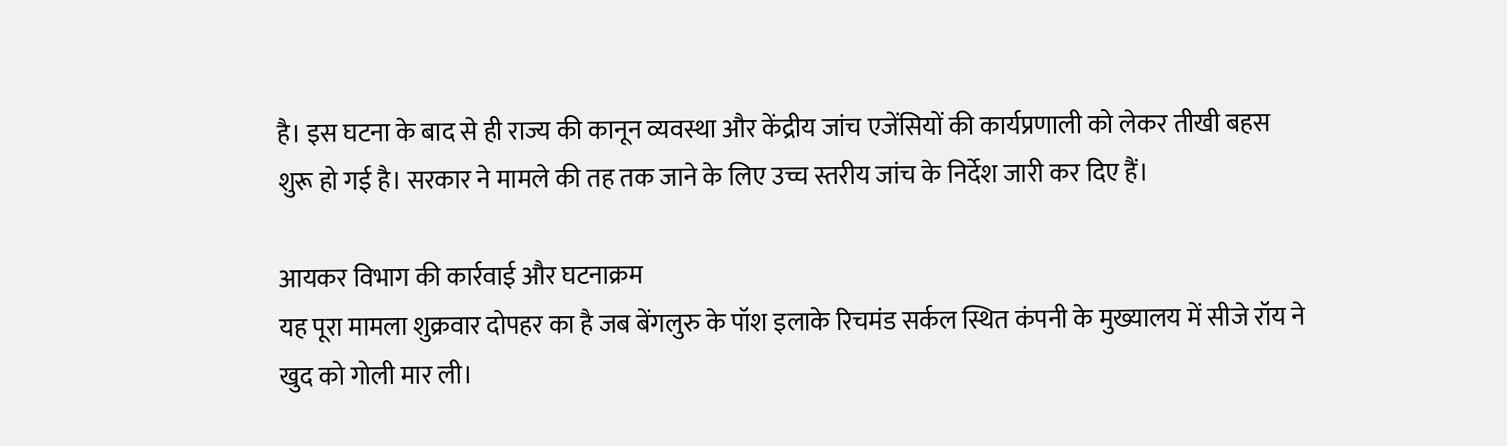है। इस घटना के बाद से ही राज्य की कानून व्यवस्था और केंद्रीय जांच एजेंसियों की कार्यप्रणाली को लेकर तीखी बहस शुरू हो गई है। सरकार ने मामले की तह तक जाने के लिए उच्च स्तरीय जांच के निर्देश जारी कर दिए हैं।

आयकर विभाग की कार्रवाई और घटनाक्रम
यह पूरा मामला शुक्रवार दोपहर का है जब बेंगलुरु के पॉश इलाके रिचमंड सर्कल स्थित कंपनी के मुख्यालय में सीजे रॉय ने खुद को गोली मार ली।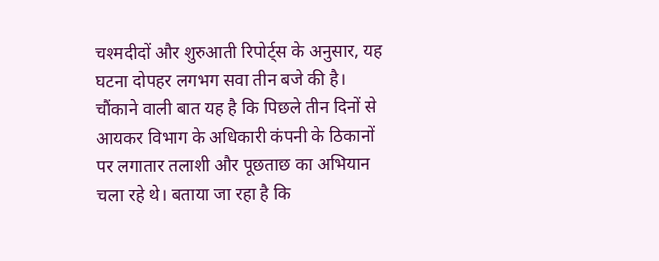चश्मदीदों और शुरुआती रिपोर्ट्स के अनुसार, यह घटना दोपहर लगभग सवा तीन बजे की है। चौंकाने वाली बात यह है कि पिछले तीन दिनों से आयकर विभाग के अधिकारी कंपनी के ठिकानों पर लगातार तलाशी और पूछताछ का अभियान चला रहे थे। बताया जा रहा है कि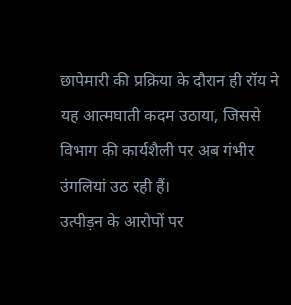छापेमारी की प्रक्रिया के दौरान ही रॉय ने यह आत्मघाती कदम उठाया, जिससे विभाग की कार्यशैली पर अब गंभीर उंगलियां उठ रही हैं।
उत्पीड़न के आरोपों पर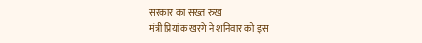सरकार का सख्त रुख
मंत्री प्रियांक खरगे ने शनिवार को इस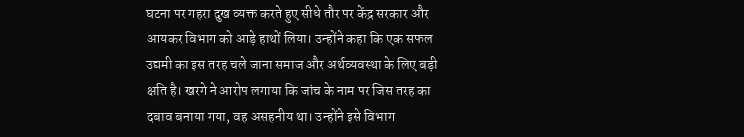घटना पर गहरा दुख व्यक्त करते हुए सीधे तौर पर केंद्र सरकार और आयकर विभाग को आड़े हाथों लिया। उन्होंने कहा कि एक सफल उद्यमी का इस तरह चले जाना समाज और अर्थव्यवस्था के लिए बड़ी क्षति है। खरगे ने आरोप लगाया कि जांच के नाम पर जिस तरह का दबाव बनाया गया, वह असहनीय था। उन्होंने इसे विभाग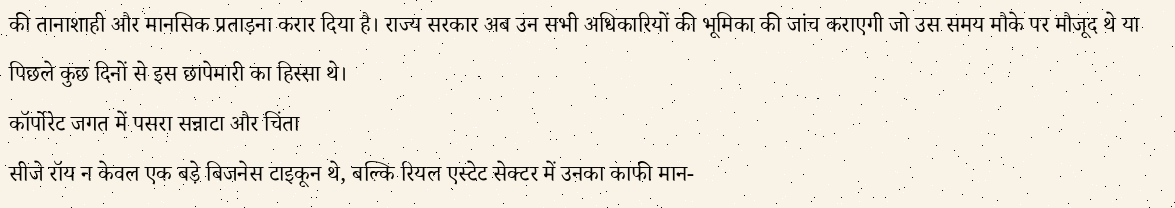की तानाशाही और मानसिक प्रताड़ना करार दिया है। राज्य सरकार अब उन सभी अधिकारियों की भूमिका की जांच कराएगी जो उस समय मौके पर मौजूद थे या पिछले कुछ दिनों से इस छापेमारी का हिस्सा थे।
कॉर्पोरेट जगत में पसरा सन्नाटा और चिंता
सीजे रॉय न केवल एक बड़े बिजनेस टाइकून थे, बल्कि रियल एस्टेट सेक्टर में उनका काफी मान-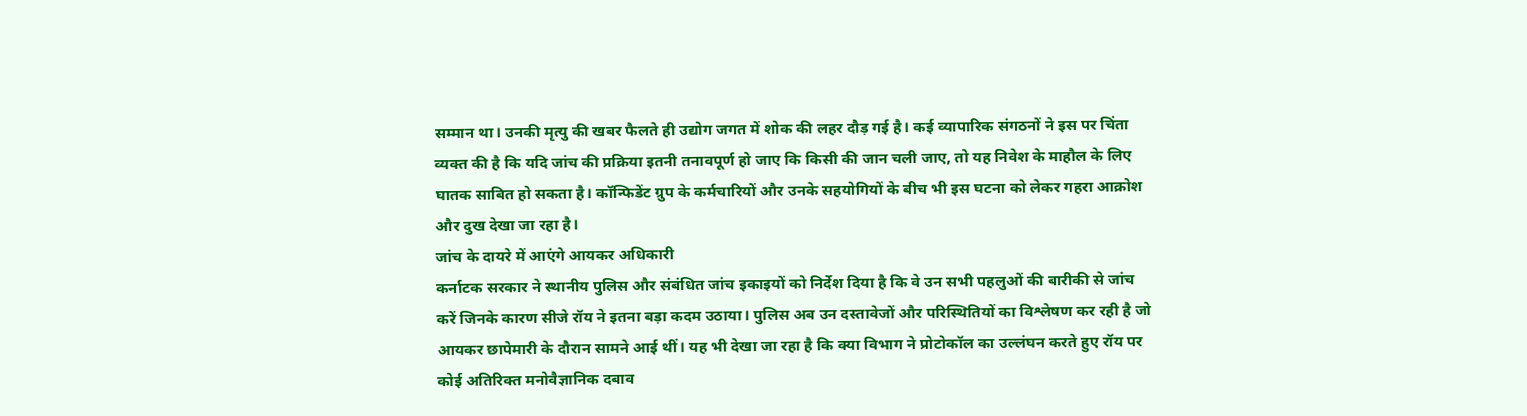सम्मान था। उनकी मृत्यु की खबर फैलते ही उद्योग जगत में शोक की लहर दौड़ गई है। कई व्यापारिक संगठनों ने इस पर चिंता व्यक्त की है कि यदि जांच की प्रक्रिया इतनी तनावपूर्ण हो जाए कि किसी की जान चली जाए, तो यह निवेश के माहौल के लिए घातक साबित हो सकता है। कॉन्फिडेंट ग्रुप के कर्मचारियों और उनके सहयोगियों के बीच भी इस घटना को लेकर गहरा आक्रोश और दुख देखा जा रहा है।
जांच के दायरे में आएंगे आयकर अधिकारी
कर्नाटक सरकार ने स्थानीय पुलिस और संबंधित जांच इकाइयों को निर्देश दिया है कि वे उन सभी पहलुओं की बारीकी से जांच करें जिनके कारण सीजे रॉय ने इतना बड़ा कदम उठाया। पुलिस अब उन दस्तावेजों और परिस्थितियों का विश्लेषण कर रही है जो आयकर छापेमारी के दौरान सामने आई थीं। यह भी देखा जा रहा है कि क्या विभाग ने प्रोटोकॉल का उल्लंघन करते हुए रॉय पर कोई अतिरिक्त मनोवैज्ञानिक दबाव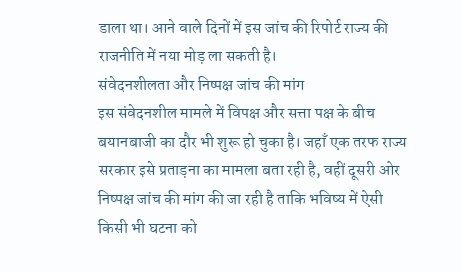डाला था। आने वाले दिनों में इस जांच की रिपोर्ट राज्य की राजनीति में नया मोड़ ला सकती है।
संवेदनशीलता और निष्पक्ष जांच की मांग
इस संवेदनशील मामले में विपक्ष और सत्ता पक्ष के बीच बयानबाजी का दौर भी शुरू हो चुका है। जहाँ एक तरफ राज्य सरकार इसे प्रताड़ना का मामला बता रही है, वहीं दूसरी ओर निष्पक्ष जांच की मांग की जा रही है ताकि भविष्य में ऐसी किसी भी घटना को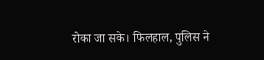रोका जा सके। फिलहाल, पुलिस ने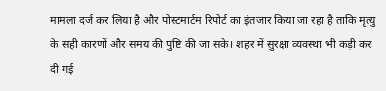मामला दर्ज कर लिया है और पोस्टमार्टम रिपोर्ट का इंतजार किया जा रहा है ताकि मृत्यु के सही कारणों और समय की पुष्टि की जा सके। शहर में सुरक्षा व्यवस्था भी कड़ी कर दी गई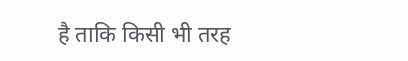है ताकि किसी भी तरह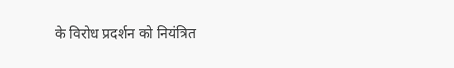के विरोध प्रदर्शन को नियंत्रित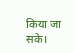किया जा सके।